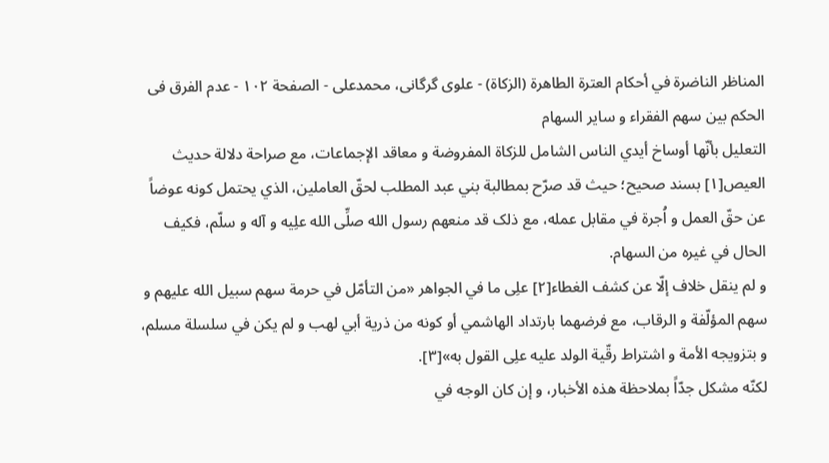المناظر الناضرة في أحکام العترة الطاهرة (الزکاة) - علوی گرگانی، محمدعلی - الصفحة ١٠٢ - عدم الفرق فی الحکم بين سهم الفقراء و ساير السهام
التعليل بأنّها أوساخ أيدي الناس الشامل للزکاة المفروضة و معاقد الإجماعات، مع صراحة دلالة حديث العيص[١] بسند صحيح؛ حيث قد صرّح بمطالبة بني عبد المطلب لحقّ العاملين، الذي يحتمل کونه عوضاً عن حقّ العمل و اُجرة في مقابل عمله، مع ذلک قد منعهم رسول الله صلِّی الله علِیه و آله و سلّم، فکيف الحال في غيره من السهام.
و لم ينقل خلاف إلّا عن کشف الغطاء[٢] علِی ما في الجواهر «من التأمّل في حرمة سهم سبيل الله عليهم و سهم المؤلّفة و الرقاب، مع فرضهما بارتداد الهاشمي أو کونه من ذرية أبي لهب و لم يکن في سلسلة مسلم، و بتزويجه الأمة و اشتراط رقّية الولد عليه علِی القول به»[٣].
لکنّه مشکل جدّاً بملاحظة هذه الأخبار، و إن کان الوجه في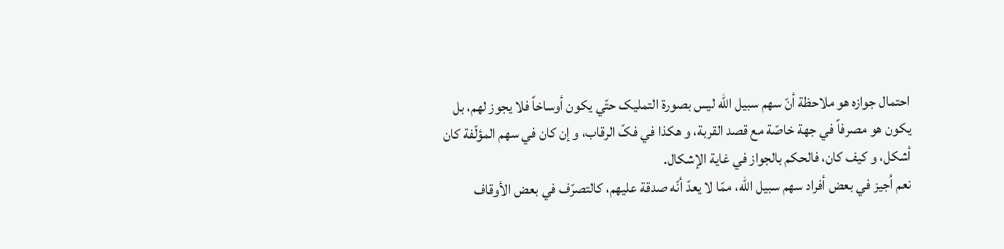احتمال جوازه هو ملاحظة أنّ سهم سبيل الله ليس بصورة التمليک حتّي يکون أوساخاً فلا يجوز لهم، بل يکون هو مصرفاً في جهة خاصّة مع قصد القربة، و هکذا في فکّ الرقاب، و إن کان في سهم المؤلّفة کان أشکل، و کيف کان، فالحکم بالجواز في غاية الإشکال.
نعم اُجيز في بعض أفراد سهم سبيل الله، ممّا لا يعدّ أنّه صدقة عليهم، کالتصرّف في بعض الأوقاف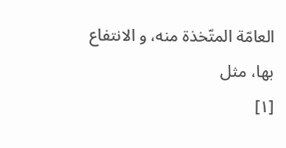العامّة المتّخذة منه، و الانتفاع بها، مثل
[١]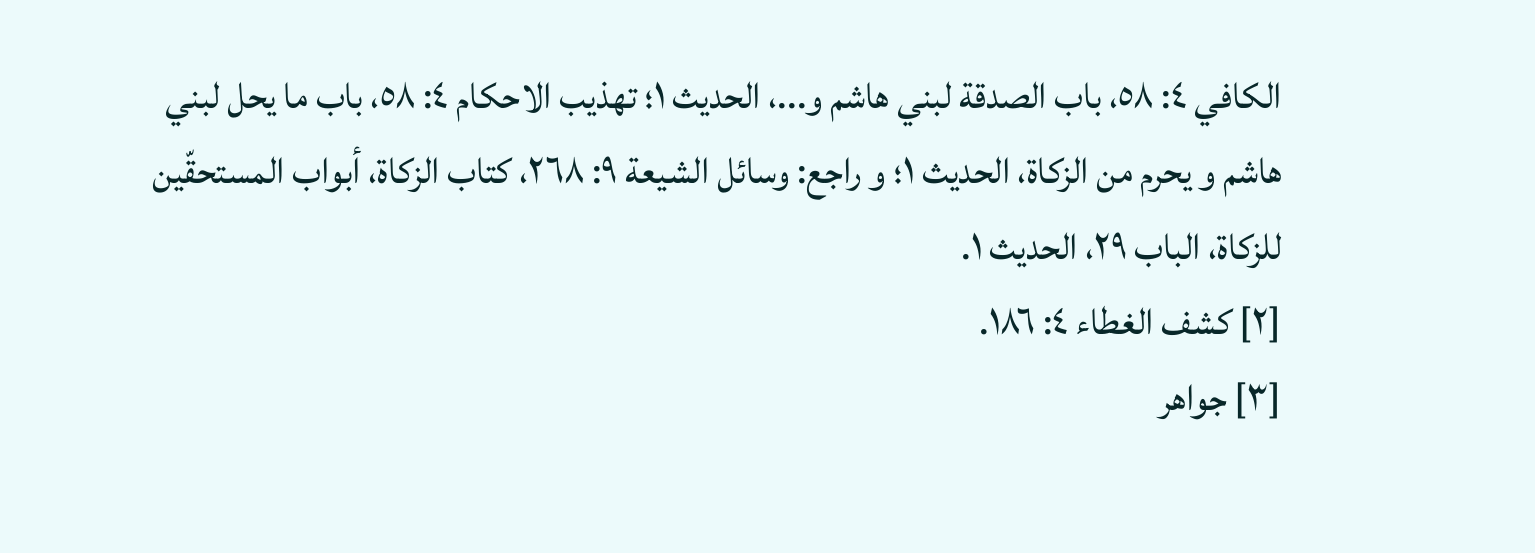الکافي ٤: ٥٨، باب الصدقة لبني هاشم و...، الحديث ١؛ تهذيب الاحکام ٤: ٥٨، باب ما يحل لبني هاشم و يحرم من الزکاة، الحديث ١؛ و راجع: وسائل الشيعة ٩: ٢٦٨، کتاب الزکاة، أبواب المستحقّين للزکاة، الباب ٢٩، الحديث ١.
[٢] کشف الغطاء ٤: ١٨٦.
[٣] جواهر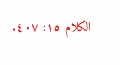الکلام ١٥: ٤٠٧.